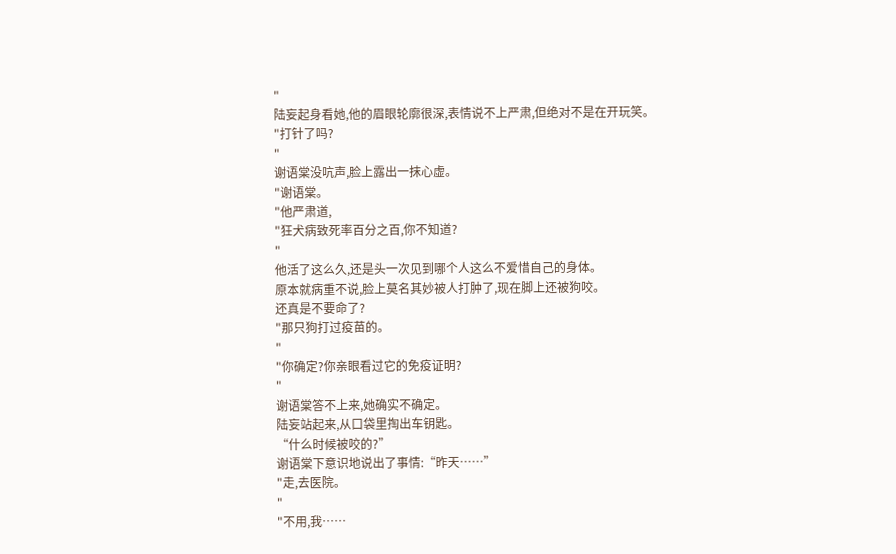"
陆妄起身看她,他的眉眼轮廓很深,表情说不上严肃,但绝对不是在开玩笑。
"打针了吗?
"
谢语棠没吭声,脸上露出一抹心虚。
"谢语棠。
"他严肃道,
"狂犬病致死率百分之百,你不知道?
"
他活了这么久,还是头一次见到哪个人这么不爱惜自己的身体。
原本就病重不说,脸上莫名其妙被人打肿了,现在脚上还被狗咬。
还真是不要命了?
"那只狗打过疫苗的。
"
"你确定?你亲眼看过它的免疫证明?
"
谢语棠答不上来,她确实不确定。
陆妄站起来,从口袋里掏出车钥匙。
“什么时候被咬的?”
谢语棠下意识地说出了事情:“昨天……”
"走,去医院。
"
"不用,我……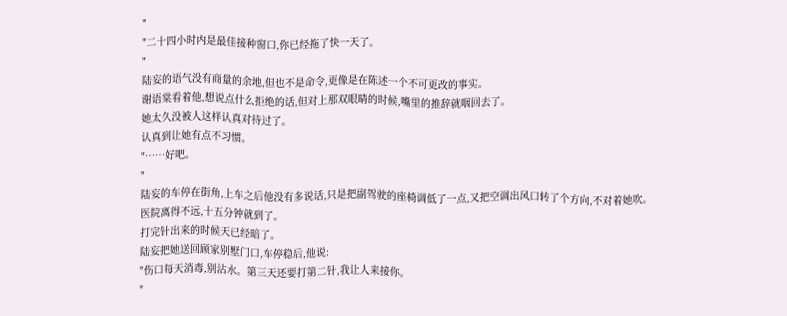"
"二十四小时内是最佳接种窗口,你已经拖了快一天了。
"
陆妄的语气没有商量的余地,但也不是命令,更像是在陈述一个不可更改的事实。
谢语棠看着他,想说点什么拒绝的话,但对上那双眼睛的时候,嘴里的推辞就咽回去了。
她太久没被人这样认真对待过了。
认真到让她有点不习惯。
"……好吧。
"
陆妄的车停在街角,上车之后他没有多说话,只是把副驾驶的座椅调低了一点,又把空调出风口转了个方向,不对着她吹。
医院离得不远,十五分钟就到了。
打完针出来的时候天已经暗了。
陆妄把她送回顾家别墅门口,车停稳后,他说:
"伤口每天消毒,别沾水。第三天还要打第二针,我让人来接你。
"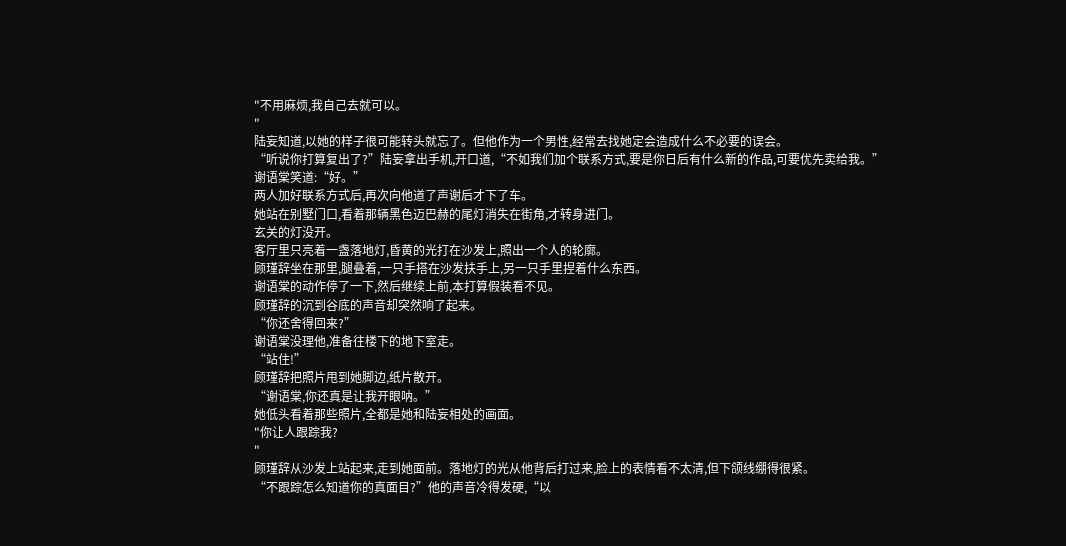"不用麻烦,我自己去就可以。
"
陆妄知道,以她的样子很可能转头就忘了。但他作为一个男性,经常去找她定会造成什么不必要的误会。
“听说你打算复出了?”陆妄拿出手机,开口道,“不如我们加个联系方式,要是你日后有什么新的作品,可要优先卖给我。”
谢语棠笑道:“好。”
两人加好联系方式后,再次向他道了声谢后才下了车。
她站在别墅门口,看着那辆黑色迈巴赫的尾灯消失在街角,才转身进门。
玄关的灯没开。
客厅里只亮着一盏落地灯,昏黄的光打在沙发上,照出一个人的轮廓。
顾瑾辞坐在那里,腿叠着,一只手搭在沙发扶手上,另一只手里捏着什么东西。
谢语棠的动作停了一下,然后继续上前,本打算假装看不见。
顾瑾辞的沉到谷底的声音却突然响了起来。
“你还舍得回来?”
谢语棠没理他,准备往楼下的地下室走。
“站住!”
顾瑾辞把照片甩到她脚边,纸片散开。
“谢语棠,你还真是让我开眼呐。”
她低头看着那些照片,全都是她和陆妄相处的画面。
"你让人跟踪我?
"
顾瑾辞从沙发上站起来,走到她面前。落地灯的光从他背后打过来,脸上的表情看不太清,但下颌线绷得很紧。
“不跟踪怎么知道你的真面目?”他的声音冷得发硬,“以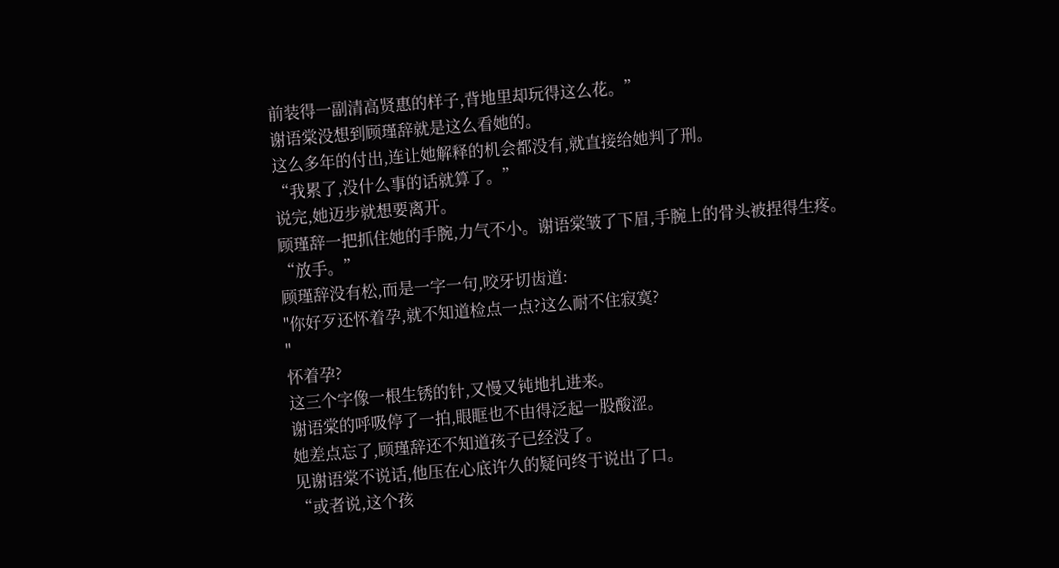前装得一副清高贤惠的样子,背地里却玩得这么花。”
谢语棠没想到顾瑾辞就是这么看她的。
这么多年的付出,连让她解释的机会都没有,就直接给她判了刑。
“我累了,没什么事的话就算了。”
说完,她迈步就想要离开。
顾瑾辞一把抓住她的手腕,力气不小。谢语棠皱了下眉,手腕上的骨头被捏得生疼。
“放手。”
顾瑾辞没有松,而是一字一句,咬牙切齿道:
"你好歹还怀着孕,就不知道检点一点?这么耐不住寂寞?
"
怀着孕?
这三个字像一根生锈的针,又慢又钝地扎进来。
谢语棠的呼吸停了一拍,眼眶也不由得泛起一股酸涩。
她差点忘了,顾瑾辞还不知道孩子已经没了。
见谢语棠不说话,他压在心底许久的疑问终于说出了口。
“或者说,这个孩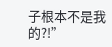子根本不是我的?!”